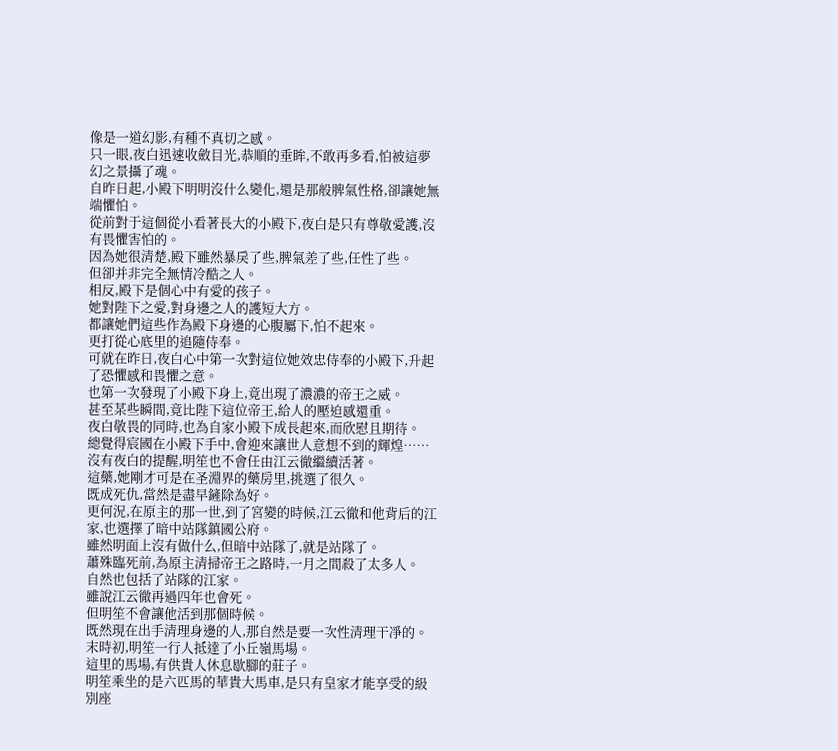像是一道幻影,有種不真切之感。
只一眼,夜白迅速收斂目光,恭順的垂眸,不敢再多看,怕被這夢幻之景攝了魂。
自昨日起,小殿下明明沒什么變化,還是那般脾氣性格,卻讓她無端懼怕。
從前對于這個從小看著長大的小殿下,夜白是只有尊敬愛護,沒有畏懼害怕的。
因為她很清楚,殿下雖然暴戾了些,脾氣差了些,任性了些。
但卻并非完全無情冷酷之人。
相反,殿下是個心中有愛的孩子。
她對陛下之愛,對身邊之人的護短大方。
都讓她們這些作為殿下身邊的心腹屬下,怕不起來。
更打從心底里的追隨侍奉。
可就在昨日,夜白心中第一次對這位她效忠侍奉的小殿下,升起了恐懼感和畏懼之意。
也第一次發現了小殿下身上,竟出現了濃濃的帝王之威。
甚至某些瞬間,竟比陛下這位帝王,給人的壓迫感還重。
夜白敬畏的同時,也為自家小殿下成長起來,而欣慰且期待。
總覺得宸國在小殿下手中,會迎來讓世人意想不到的輝煌……
沒有夜白的提醒,明笙也不會任由江云徹繼續活著。
這藥,她剛才可是在圣淵界的藥房里,挑選了很久。
既成死仇,當然是盡早鏟除為好。
更何況,在原主的那一世,到了宮變的時候,江云徹和他背后的江家,也選擇了暗中站隊鎮國公府。
雖然明面上沒有做什么,但暗中站隊了,就是站隊了。
蕭殊臨死前,為原主清掃帝王之路時,一月之間殺了太多人。
自然也包括了站隊的江家。
雖說江云徹再過四年也會死。
但明笙不會讓他活到那個時候。
既然現在出手清理身邊的人,那自然是要一次性清理干凈的。
末時初,明笙一行人抵達了小丘嶺馬場。
這里的馬場,有供貴人休息歇腳的莊子。
明笙乘坐的是六匹馬的華貴大馬車,是只有皇家才能享受的級別座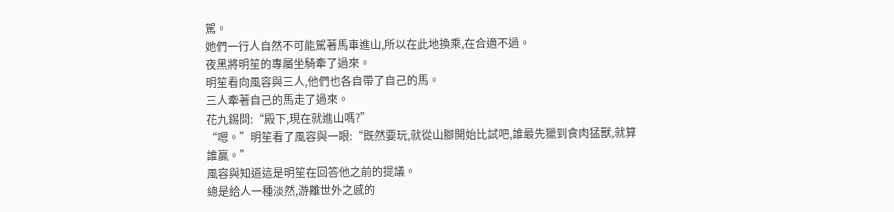駕。
她們一行人自然不可能駕著馬車進山,所以在此地換乘,在合適不過。
夜黑將明笙的專屬坐騎牽了過來。
明笙看向風容與三人,他們也各自帶了自己的馬。
三人牽著自己的馬走了過來。
花九錫問:“殿下,現在就進山嗎?”
“嗯。”明笙看了風容與一眼:“既然要玩,就從山腳開始比試吧,誰最先獵到食肉猛獸,就算誰贏。”
風容與知道這是明笙在回答他之前的提議。
總是給人一種淡然,游離世外之感的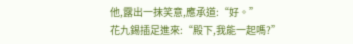他,露出一抹笑意,應承道:“好。”
花九錫插足進來:“殿下,我能一起嗎?”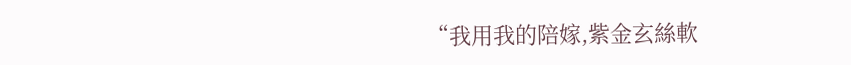“我用我的陪嫁,紫金玄絲軟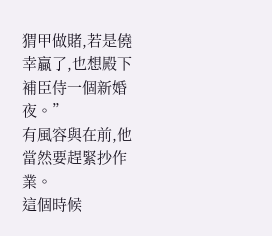猬甲做賭,若是僥幸贏了,也想殿下補臣侍一個新婚夜。”
有風容與在前,他當然要趕緊抄作業。
這個時候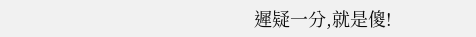遲疑一分,就是傻!